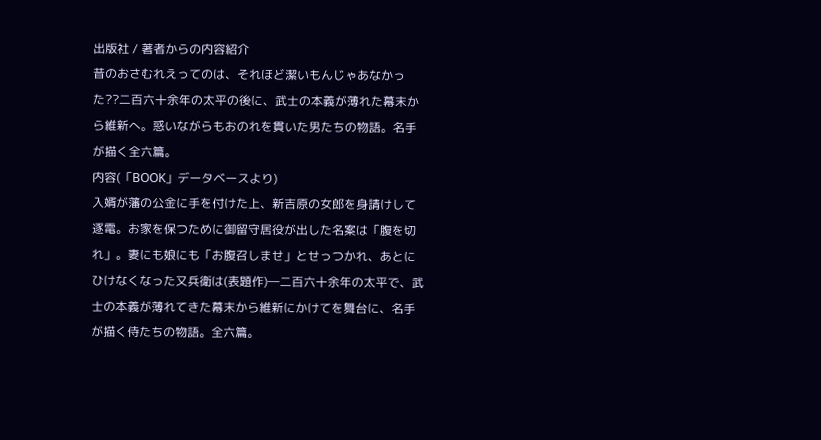出版社 / 著者からの内容紹介
昔のおさむれえってのは、それほど潔いもんじゃあなかった??二百六十余年の太平の後に、武士の本義が薄れた幕末から維新へ。惑いながらもおのれを貫いた男たちの物語。名手が描く全六篇。
内容(「BOOK」データベースより)
入婿が藩の公金に手を付けた上、新吉原の女郎を身請けして逐電。お家を保つために御留守居役が出した名案は「腹を切れ」。妻にも娘にも「お腹召しませ」とせっつかれ、あとにひけなくなった又兵衛は(表題作)―二百六十余年の太平で、武士の本義が薄れてきた幕末から維新にかけてを舞台に、名手が描く侍たちの物語。全六篇。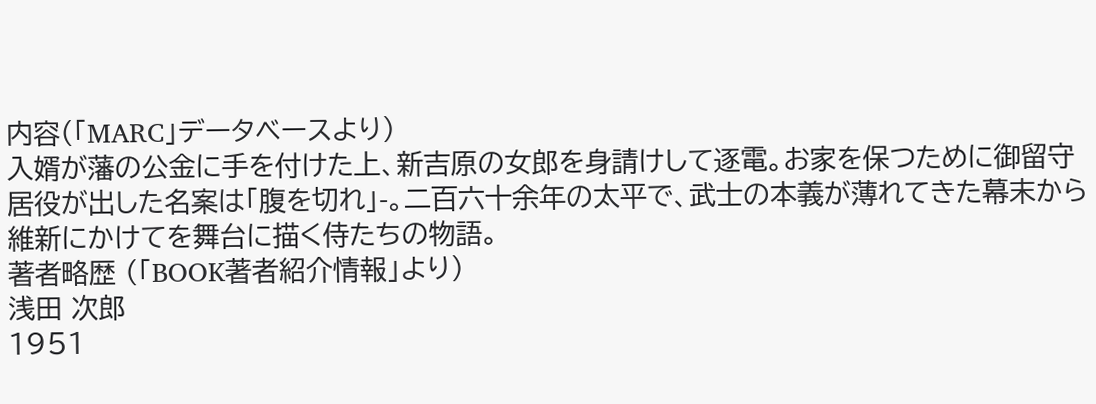内容(「MARC」データベースより)
入婿が藩の公金に手を付けた上、新吉原の女郎を身請けして逐電。お家を保つために御留守居役が出した名案は「腹を切れ」-。二百六十余年の太平で、武士の本義が薄れてきた幕末から維新にかけてを舞台に描く侍たちの物語。
著者略歴 (「BOOK著者紹介情報」より)
浅田 次郎
1951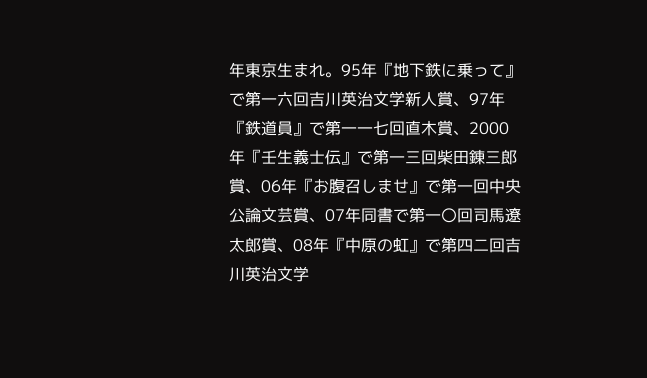年東京生まれ。95年『地下鉄に乗って』で第一六回吉川英治文学新人賞、97年『鉄道員』で第一一七回直木賞、2000年『壬生義士伝』で第一三回柴田錬三郎賞、06年『お腹召しませ』で第一回中央公論文芸賞、07年同書で第一〇回司馬遼太郎賞、08年『中原の虹』で第四二回吉川英治文学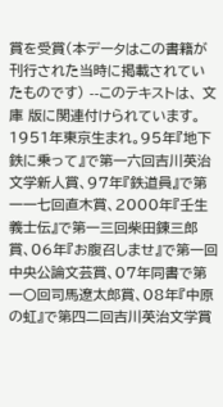賞を受賞(本データはこの書籍が刊行された当時に掲載されていたものです) --このテキストは、 文庫 版に関連付けられています。
1951年東京生まれ。95年『地下鉄に乗って』で第一六回吉川英治文学新人賞、97年『鉄道員』で第一一七回直木賞、2000年『壬生義士伝』で第一三回柴田錬三郎賞、06年『お腹召しませ』で第一回中央公論文芸賞、07年同書で第一〇回司馬遼太郎賞、08年『中原の虹』で第四二回吉川英治文学賞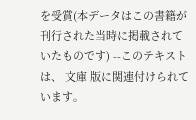を受賞(本データはこの書籍が刊行された当時に掲載されていたものです) --このテキストは、 文庫 版に関連付けられています。